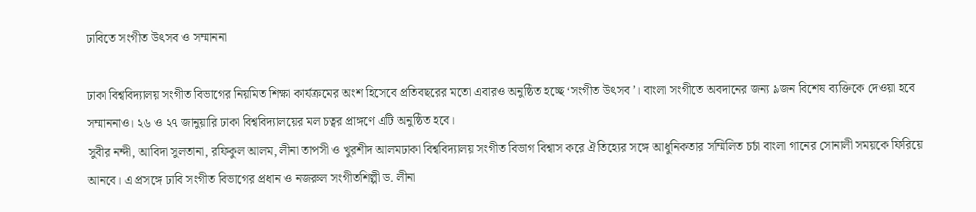ঢাবিতে সংগীত উৎসব ও সম্মাননা

ঢাকা বিশ্ববিদ্যালয় সংগীত বিভাগের নিয়মিত শিক্ষা কার্যক্রমের অংশ হিসেবে প্রতিবছরের মতো এবারও অনুষ্ঠিত হচ্ছে ‘সংগীত উৎসব’। বাংলা সংগীতে অবদানের জন্য ৯জন বিশেষ ব্যক্তিকে দেওয়া হবে সম্মাননাও। ২৬ ও ২৭ জানুয়ারি ঢাকা বিশ্ববিদ্যালয়ের মল চত্বর প্রাঙ্গণে এটি অনুষ্ঠিত হবে।
সুবীর নন্দী, আবিদা সুলতানা, রফিকুল আলম, লীনা তাপসী ও খুরশীদ আলমঢাকা বিশ্ববিদ্যালয় সংগীত বিভাগ বিশ্বাস করে ঐতিহ্যের সঙ্গে আধুনিকতার সম্মিলিত চর্চা বাংলা গানের সোনালী সময়কে ফিরিয়ে আনবে। এ প্রসঙ্গে ঢাবি সংগীত বিভাগের প্রধান ও নজরুল সংগীতশিল্পী ড. লীনা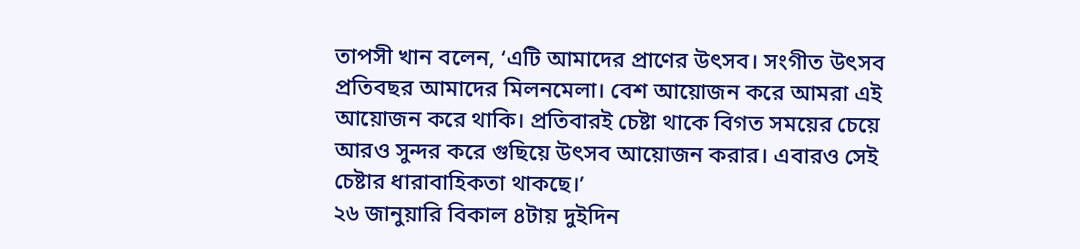তাপসী খান বলেন, ‘এটি আমাদের প্রাণের উৎসব। সংগীত উৎসব প্রতিবছর আমাদের মিলনমেলা। বেশ আয়োজন করে আমরা এই আয়োজন করে থাকি। প্রতিবারই চেষ্টা থাকে বিগত সময়ের চেয়ে আরও সুন্দর করে গুছিয়ে উৎসব আয়োজন করার। এবারও সেই চেষ্টার ধারাবাহিকতা থাকছে।’
২৬ জানুয়ারি বিকাল ৪টায় দুইদিন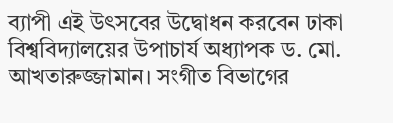ব্যাপী এই উৎসবের উদ্বোধন করবেন ঢাকা বিশ্ববিদ্যালয়ের উপাচার্য অধ্যাপক ড. মো. আখতারুজ্জামান। সংগীত বিভাগের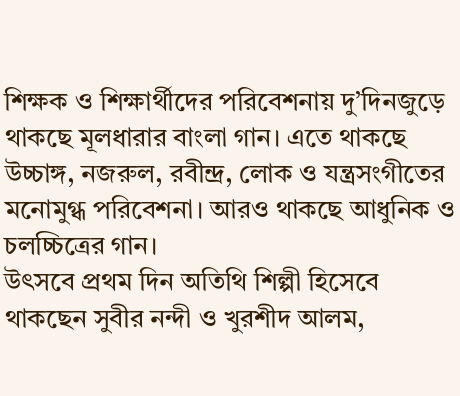শিক্ষক ও শিক্ষার্থীদের পরিবেশনায় দু’দিনজুড়ে থাকছে মূলধারার বাংলা গান। এতে থাকছে উচ্চাঙ্গ, নজরুল, রবীন্দ্র, লোক ও যন্ত্রসংগীতের মনোমুগ্ধ পরিবেশনা। আরও থাকছে আধুনিক ও চলচ্চিত্রের গান।
উৎসবে প্রথম দিন অতিথি শিল্পী হিসেবে থাকছেন সুবীর নন্দী ও খুরশীদ আলম,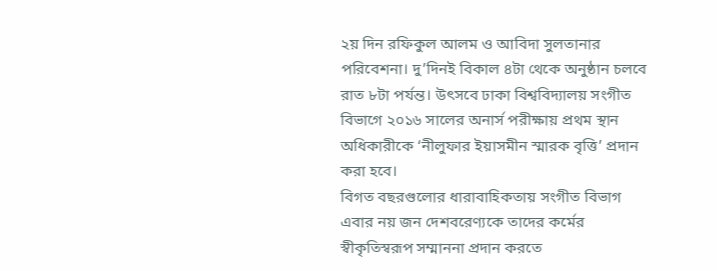২য় দিন রফিকুল আলম ও আবিদা সুলতানার পরিবেশনা। দু’দিনই বিকাল ৪টা থেকে অনুষ্ঠান চলবে রাত ৮টা পর্যন্ত। উৎসবে ঢাকা বিশ্ববিদ্যালয় সংগীত বিভাগে ২০১৬ সালের অনার্স পরীক্ষায় প্রথম স্থান অধিকারীকে ‘নীলুফার ইয়াসমীন স্মারক বৃত্তি’ প্রদান করা হবে।
বিগত বছরগুলোর ধারাবাহিকতায় সংগীত বিভাগ এবার নয় জন দেশবরেণ্যকে তাদের কর্মের স্বীকৃতিস্বরূপ সম্মাননা প্রদান করতে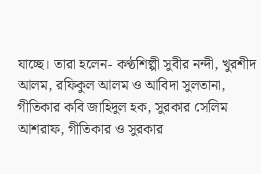যাচ্ছে। তারা হলেন- কণ্ঠশিল্পী সুবীর নন্দী, খুরশীদ আলম, রফিকুল আলম ও আবিদা সুলতানা, গীতিকার কবি জাহিদুল হক, সুরকার সেলিম আশরাফ, গীতিকার ও সুরকার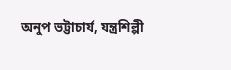অনুপ ভট্টাচার্য, যন্ত্রশিল্পী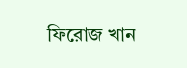ফিরোজ খান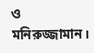ও মনিরুজ্জামান।